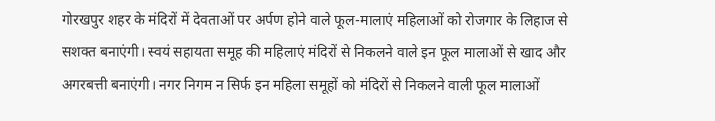गोरखपुर शहर के मंदिरों में देवताओं पर अर्पण होने वाले फूल-मालाएं महिलाओं को रोजगार के लिहाज से सशक्त बनाएंगी। स्वयं सहायता समूह की महिलाएं मंदिरों से निकलने वाले इन फूल मालाओं से खाद और अगरबत्ती बनाएंगी। नगर निगम न सिर्फ इन महिला समूहों को मंदिरों से निकलने वाली फूल मालाओं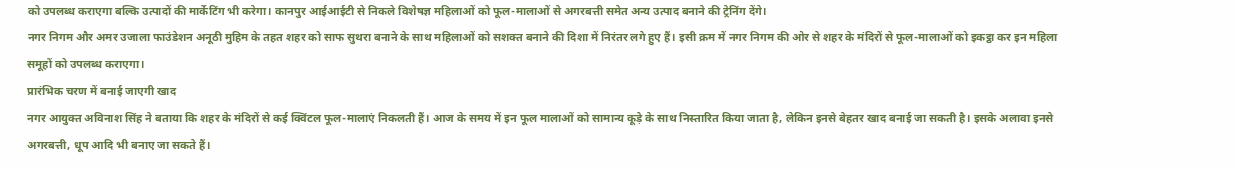को उपलब्ध कराएगा बल्कि उत्पादों की मार्केटिंग भी करेगा। कानपुर आईआईटी से निकले विशेषज्ञ महिलाओं को फूल-मालाओं से अगरबत्ती समेत अन्य उत्पाद बनाने की ट्रेनिंग देंगे।
नगर निगम और अमर उजाला फाउंडेशन अनूठी मुहिम के तहत शहर को साफ सुथरा बनाने के साथ महिलाओं को सशक्त बनाने की दिशा में निरंतर लगे हुए हैं। इसी क्रम में नगर निगम की ओर से शहर के मंदिरों से फूल-मालाओं को इकट्ठा कर इन महिला समूहों को उपलब्ध कराएगा।
प्रारंभिक चरण में बनाई जाएगी खाद
नगर आयुक्त अविनाश सिंह ने बताया कि शहर के मंदिरों से कई क्विंटल फूल-मालाएं निकलती हैं। आज के समय में इन फूल मालाओं को सामान्य कूड़े के साथ निस्तारित किया जाता है, लेकिन इनसे बेहतर खाद बनाई जा सकती है। इसके अलावा इनसे अगरबत्ती, धूप आदि भी बनाए जा सकते हैं।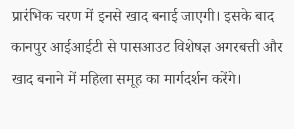प्रारंभिक चरण में इनसे खाद बनाई जाएगी। इसके बाद कानपुर आईआईटी से पासआउट विशेषज्ञ अगरबत्ती और खाद बनाने में महिला समूह का मार्गदर्शन करेंगे।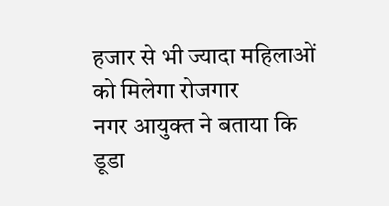हजार से भी ज्यादा महिलाओं को मिलेगा रोजगार
नगर आयुक्त ने बताया कि डूडा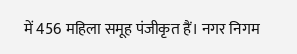में 456 महिला समूह पंजीकृत हैं। नगर निगम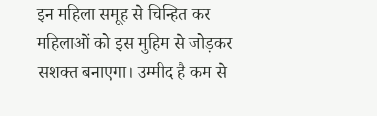इन महिला समूह से चिन्हित कर महिलाओं को इस मुहिम से जोड़कर सशक्त बनाएगा। उम्मीद है कम से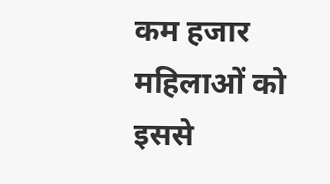कम हजार महिलाओं को इससे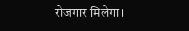रोजगार मिलेगा।